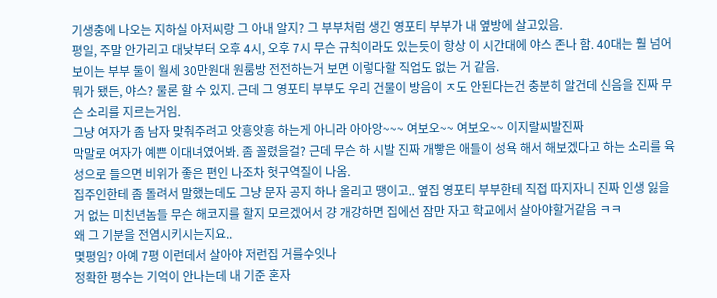기생충에 나오는 지하실 아저씨랑 그 아내 알지? 그 부부처럼 생긴 영포티 부부가 내 옆방에 살고있음.
평일, 주말 안가리고 대낮부터 오후 4시, 오후 7시 무슨 규칙이라도 있는듯이 항상 이 시간대에 야스 존나 함. 40대는 훨 넘어보이는 부부 둘이 월세 30만원대 원룸방 전전하는거 보면 이렇다할 직업도 없는 거 같음.
뭐가 됐든, 야스? 물론 할 수 있지. 근데 그 영포티 부부도 우리 건물이 방음이 ㅈ도 안된다는건 충분히 알건데 신음을 진짜 무슨 소리를 지르는거임.
그냥 여자가 좀 남자 맞춰주려고 앗흥앗흥 하는게 아니라 아아앙~~~ 여보오~~ 여보오~~ 이지랄씨발진짜
막말로 여자가 예쁜 이대녀였어봐. 좀 꼴렸을걸? 근데 무슨 하 시발 진짜 개빻은 애들이 성욕 해서 해보겠다고 하는 소리를 육성으로 들으면 비위가 좋은 편인 나조차 헛구역질이 나옴.
집주인한테 좀 돌려서 말했는데도 그냥 문자 공지 하나 올리고 땡이고.. 옆집 영포티 부부한테 직접 따지자니 진짜 인생 잃을거 없는 미친년놈들 무슨 해코지를 할지 모르겠어서 걍 개강하면 집에선 잠만 자고 학교에서 살아야할거같음 ㅋㅋ
왜 그 기분을 전염시키시는지요..
몇평임? 아예 7평 이런데서 살아야 저런집 거를수잇나
정확한 평수는 기억이 안나는데 내 기준 혼자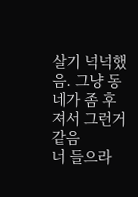살기 넉넉했음. 그냥 동네가 좀 후져서 그런거같음
너 들으라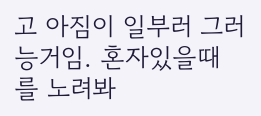고 아짐이 일부러 그러능거임. 혼자있을때를 노려봐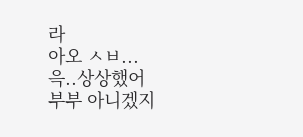라
아오 ㅅㅂ...
윽..상상했어
부부 아니겠지